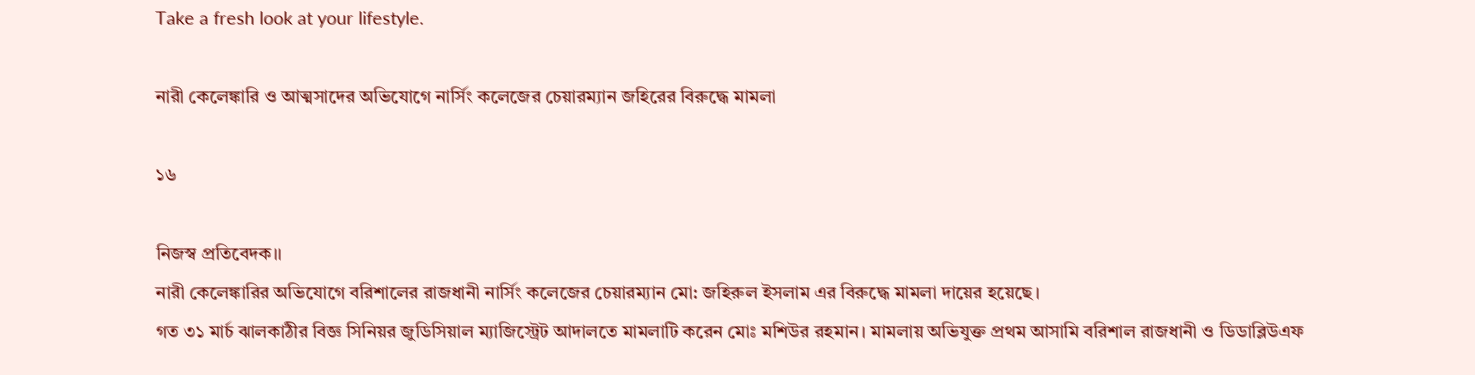Take a fresh look at your lifestyle.

নারী কেলেঙ্কারি ও আত্মসাদের অভিযোগে নার্সিং কলেজের চেয়ারম্যান জহিরের বিরুদ্ধে মামলা

১৬

নিজস্ব প্রতিবেদক।।
নারী কেলেঙ্কারির অভিযোগে বরিশালের রাজধানী নার্সিং কলেজের চেয়ারম্যান মো: জহিরুল ইসলাম এর বিরুদ্ধে মামলা দায়ের হয়েছে।
গত ৩১ মার্চ ঝালকাঠীর বিজ্ঞ সিনিয়র জুডিসিয়াল ম্যাজিস্ট্রেট আদালতে মামলাটি করেন মোঃ মশিউর রহমান। মামলায় অভিযুক্ত প্রথম আসামি বরিশাল রাজধানী ও ডিডাব্লিউএফ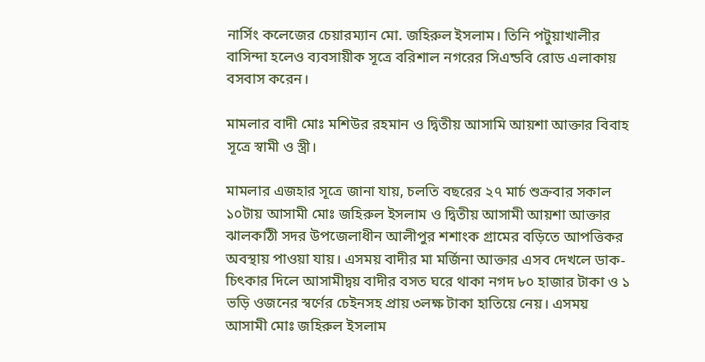নার্সিং কলেজের চেয়ারম্যান মো. জহিরুল ইসলাম। তিনি পটুয়াখালীর বাসিন্দা হলেও ব্যবসায়ীক সূত্রে বরিশাল নগরের সিএন্ডবি রোড এলাকায় বসবাস করেন।

মামলার বাদী মোঃ মশিউর রহমান ও দ্বিতীয় আসামি আয়শা আক্তার বিবাহ সূত্রে স্বামী ও স্ত্রী।

মামলার এজহার সূত্রে জানা যায়, চলতি বছরের ২৭ মার্চ শুক্রবার সকাল ১০টায় আসামী মোঃ জহিরুল ইসলাম ও দ্বিতীয় আসামী আয়শা আক্তার ঝালকাঠী সদর উপজেলাধীন আলীপুর শশাংক গ্রামের বড়িতে আপত্তিকর অবস্থায় পাওয়া যায়। এসময় বাদীর মা মর্জিনা আক্তার এসব দেখলে ডাক-চিৎকার দিলে আসামীদ্বয় বাদীর বসত ঘরে থাকা নগদ ৮০ হাজার টাকা ও ১ ভড়ি ওজনের স্বর্ণের চেইনসহ প্রায় ৩লক্ষ টাকা হাতিয়ে নেয়। এসময়
আসামী মোঃ জহিরুল ইসলাম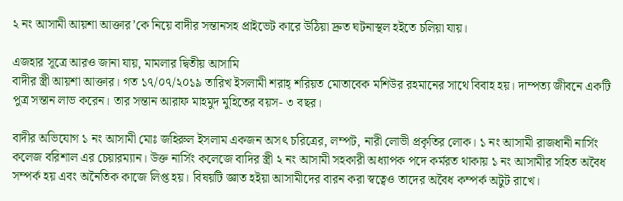২ নং আসামী আয়শা আক্তার’কে নিয়ে বাদীর সন্তানসহ প্রাইভেট কারে উঠিয়া দ্রুত ঘটনাস্থল হইতে চলিয়া যায়।

এজহার সূত্রে আরও জানা যায়, মামলার দ্বিতীয় আসামি
বাদীর স্ত্রী আয়শা আক্তার। গত ১৭/০৭/২০১৯ তারিখ ইসলামী শরাহ্ শরিয়ত মোতাবেক মশিউর রহমানের সাথে বিবাহ হয়। দাম্পত্য জীবনে একটি পুত্র সন্তান লাভ করেন। তার সন্তান আরাফ মাহমুদ মুহিতের বয়স- ৩ বছর।

বাদীর অভিযোগ ১ নং আসামী মোঃ জহিরুল ইসলাম একজন অসৎ চরিত্রের, লম্পট, নারী লোভী প্রকৃতির লোক। ১ নং আসামী রাজধানী নার্সিং কলেজ বরিশাল এর চেয়ারম্যান। উক্ত নার্সিং কলেজে বাদির স্ত্রী ২ নং আসামী সহকারী অধ্যাপক পদে কর্মরত থাকায় ১ নং আসামীর সহিত অবৈধ সম্পর্ক হয় এবং অনৈতিক কাজে লিপ্ত হয়। বিষয়টি জ্ঞাত হইয়া আসামীদের বারন করা স্বত্বেও তাদের অবৈধ কম্পর্ক অটুট রাখে।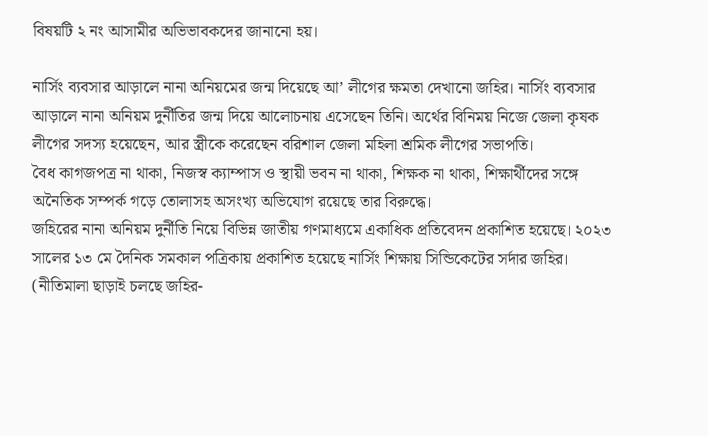বিষয়টি ২ নং আসামীর অভিভাবকদের জানানো হয়।

নার্সিং ব্যবসার আড়ালে নানা অনিয়মের জন্ম দিয়েছে আ’ লীগের ক্ষমতা দেখানো জহির। নার্সিং ব্যবসার আড়ালে নানা অনিয়ম দুর্নীতির জন্ম দিয়ে আলোচনায় এসেছেন তিনি। অর্থের বিনিময় নিজে জেলা কৃষক লীগের সদস্য হয়েছেন, আর স্ত্রীকে করেছেন বরিশাল জেলা মহিলা শ্রমিক লীগের সভাপতি।
বৈধ কাগজপত্র না থাকা, নিজস্ব ক্যাম্পাস ও স্থায়ী ভবন না থাকা, শিক্ষক না থাকা, শিক্ষার্থীদের সঙ্গে অনৈতিক সম্পর্ক গড়ে তোলাসহ অসংখ্য অভিযোগ রয়েছে তার বিরুদ্ধে।
জহিরের নানা অনিয়ম দুর্নীতি নিয়ে বিভিন্ন জাতীয় গণমাধ্যমে একাধিক প্রতিবেদন প্রকাশিত হয়েছে। ২০২৩ সালের ১৩ মে দৈনিক সমকাল পত্রিকায় প্রকাশিত হয়েছে নার্সিং শিক্ষায় সিন্ডিকেটের সর্দার জহির। (নীতিমালা ছাড়াই চলছে জহির-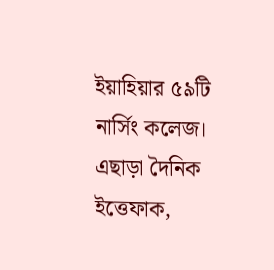ইয়াহিয়ার ৫৯টি নার্সিং কলেজ। এছাড়া দৈনিক ইত্তেফাক,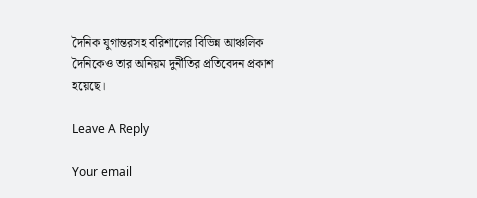দৈনিক যুগান্তরসহ বরিশালের বিভিন্ন আঞ্চলিক দৈনিকেও তার অনিয়ম দুর্নীতির প্রতিবেদন প্রকাশ হয়েছে।

Leave A Reply

Your email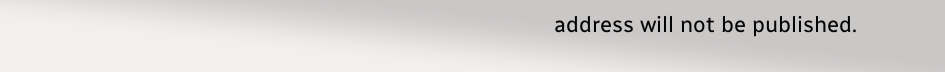address will not be published.